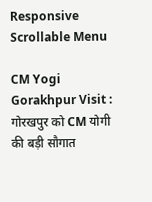Responsive Scrollable Menu

CM Yogi Gorakhpur Visit : गोरखपुर को CM योगी की बड़ी सौगात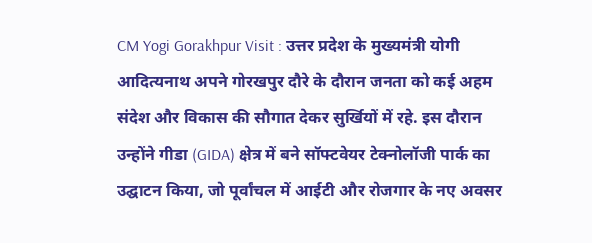CM Yogi Gorakhpur Visit : उत्तर प्रदेश के मुख्यमंत्री योगी आदित्यनाथ अपने गोरखपुर दौरे के दौरान जनता को कई अहम संदेश और विकास की सौगात देकर सुर्खियों में रहे. इस दौरान उन्होंने गीडा (GIDA) क्षेत्र में बने सॉफ्टवेयर टेक्नोलॉजी पार्क का उद्घाटन किया, जो पूर्वांचल में आईटी और रोजगार के नए अवसर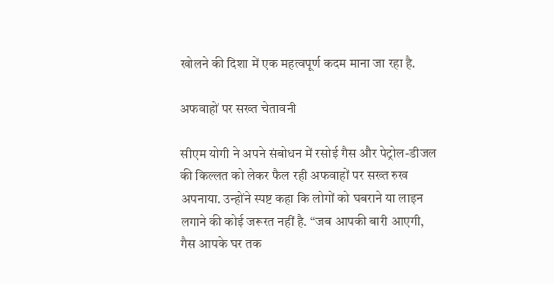खोलने की दिशा में एक महत्वपूर्ण कदम माना जा रहा है.

अफवाहों पर सख्त चेतावनी

सीएम योगी ने अपने संबोधन में रसोई गैस और पेट्रोल-डीजल की किल्लत को लेकर फैल रही अफवाहों पर सख्त रुख अपनाया. उन्होंने स्पष्ट कहा कि लोगों को घबराने या लाइन लगाने की कोई जरूरत नहीं है. “जब आपकी बारी आएगी, गैस आपके घर तक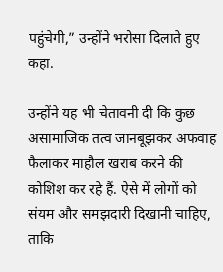पहुंचेगी,” उन्होंने भरोसा दिलाते हुए कहा.

उन्होंने यह भी चेतावनी दी कि कुछ असामाजिक तत्व जानबूझकर अफवाह फैलाकर माहौल खराब करने की कोशिश कर रहे हैं. ऐसे में लोगों को संयम और समझदारी दिखानी चाहिए, ताकि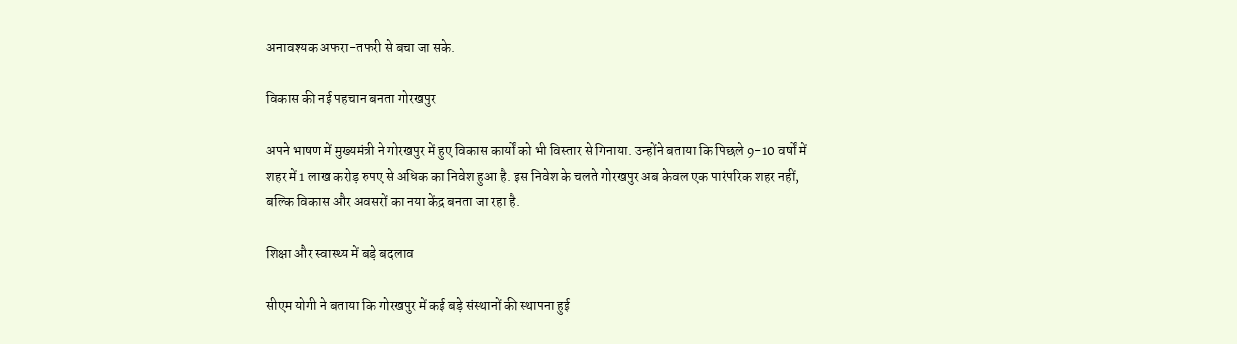अनावश्यक अफरा-तफरी से बचा जा सके.

विकास की नई पहचान बनता गोरखपुर

अपने भाषण में मुख्यमंत्री ने गोरखपुर में हुए विकास कार्यों को भी विस्तार से गिनाया. उन्होंने बताया कि पिछले 9-10 वर्षों में शहर में 1 लाख करोड़ रुपए से अधिक का निवेश हुआ है. इस निवेश के चलते गोरखपुर अब केवल एक पारंपरिक शहर नहीं, बल्कि विकास और अवसरों का नया केंद्र बनता जा रहा है.

शिक्षा और स्वास्थ्य में बड़े बदलाव

सीएम योगी ने बताया कि गोरखपुर में कई बड़े संस्थानों की स्थापना हुई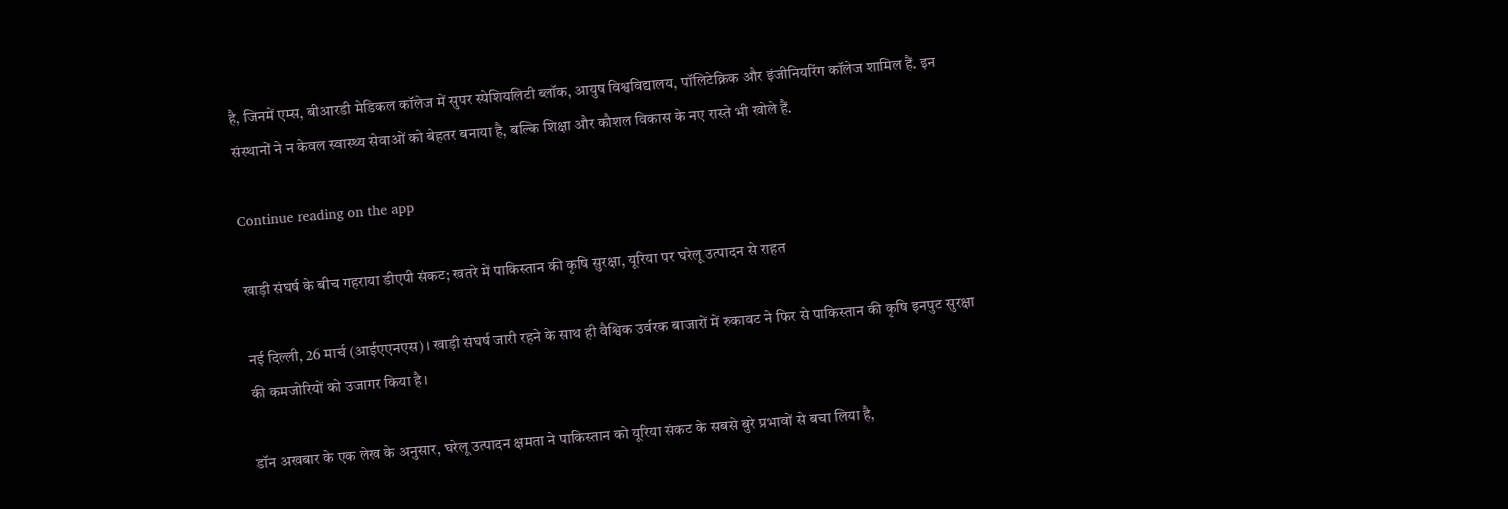है, जिनमें एम्स, बीआरडी मेडिकल कॉलेज में सुपर स्पेशियलिटी ब्लॉक, आयुष विश्वविद्यालय, पॉलिटेक्निक और इंजीनियरिंग कॉलेज शामिल हैं. इन संस्थानों ने न केवल स्वास्थ्य सेवाओं को बेहतर बनाया है, बल्कि शिक्षा और कौशल विकास के नए रास्ते भी खोले हैं.

Continue reading on the app

खाड़ी संघर्ष के बीच गहराया डीएपी संकट; खतरे में पाकिस्तान की कृषि सुरक्षा, यूरिया पर घरेलू उत्पादन से राहत

नई दिल्ली, 26 मार्च (आईएएनएस)। खाड़ी संघर्ष जारी रहने के साथ ही वैश्विक उर्वरक बाजारों में रुकावट ने फिर से पाकिस्तान की कृषि इनपुट सुरक्षा की कमजोरियों को उजागर किया है।

डॉन अखबार के एक लेख के अनुसार, घरेलू उत्पादन क्षमता ने पाकिस्तान को यूरिया संकट के सबसे बुरे प्रभावों से बचा लिया है,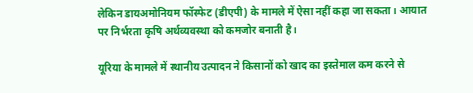लेकिन डायअमोनियम फॉस्फेट (डीएपी) के मामले में ऐसा नहीं कहा जा सकता। आयात पर निर्भरता कृषि अर्थव्यवस्था को कमजोर बनाती है।

यूरिया के मामले में स्थानीय उत्पादन ने किसानों को खाद का इस्तेमाल कम करने से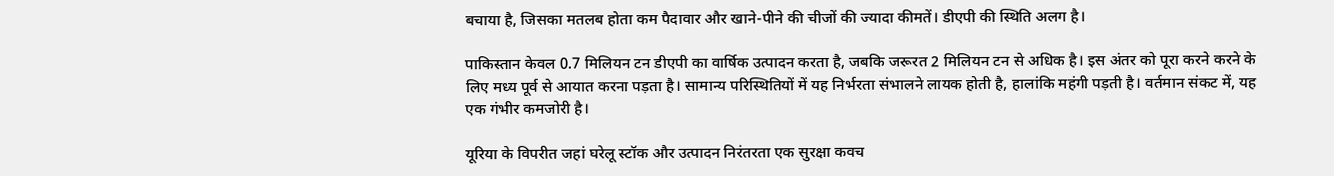बचाया है, जिसका मतलब होता कम पैदावार और खाने-पीने की चीजों की ज्यादा कीमतें। डीएपी की स्थिति अलग है।

पाकिस्तान केवल 0.7 मिलियन टन डीएपी का वार्षिक उत्पादन करता है, जबकि जरूरत 2 मिलियन टन से अधिक है। इस अंतर को पूरा करने करने के ल‍िए मध्य पूर्व से आयात करना पड़ता है। सामान्य परिस्थितियों में यह निर्भरता संभालने लायक होती है, हालांकि महंगी पड़ती है। वर्तमान संकट में, यह एक गंभीर कमजोरी है।

यूरिया के विपरीत जहां घरेलू स्टॉक और उत्पादन निरंतरता एक सुरक्षा कवच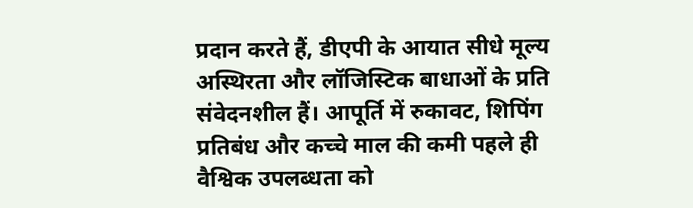प्रदान करते हैं, डीएपी के आयात सीधे मूल्य अस्थिरता और लॉजिस्टिक बाधाओं के प्रति संवेदनशील हैं। आपूर्ति में रुकावट, शिपिंग प्रतिबंध और कच्चे माल की कमी पहले ही वैश्विक उपलब्धता को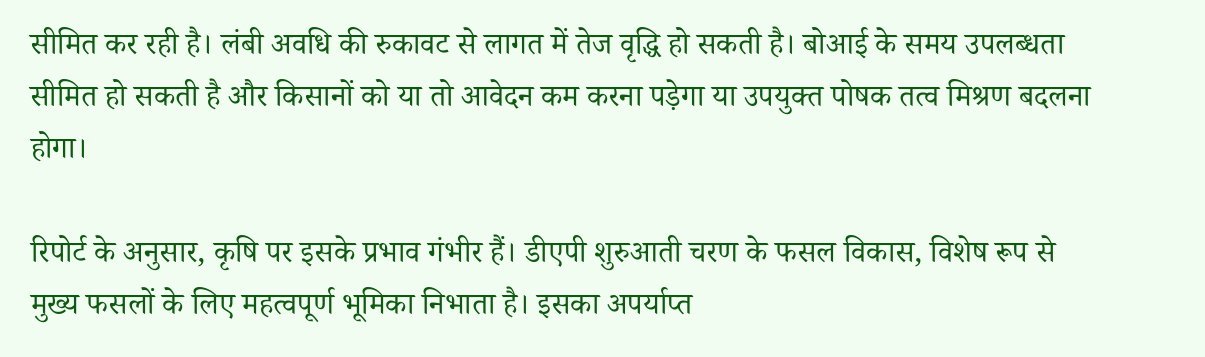सीमित कर रही है। लंबी अवधि की रुकावट से लागत में तेज वृद्धि हो सकती है। बोआई के समय उपलब्धता सीमित हो सकती है और किसानों को या तो आवेदन कम करना पड़ेगा या उपयुक्त पोषक तत्व मिश्रण बदलना होगा।

र‍िपोर्ट के अनुसार, कृषि पर इसके प्रभाव गंभीर हैं। डीएपी शुरुआती चरण के फसल विकास, विशेष रूप से मुख्य फसलों के लिए महत्वपूर्ण भूमिका निभाता है। इसका अपर्याप्त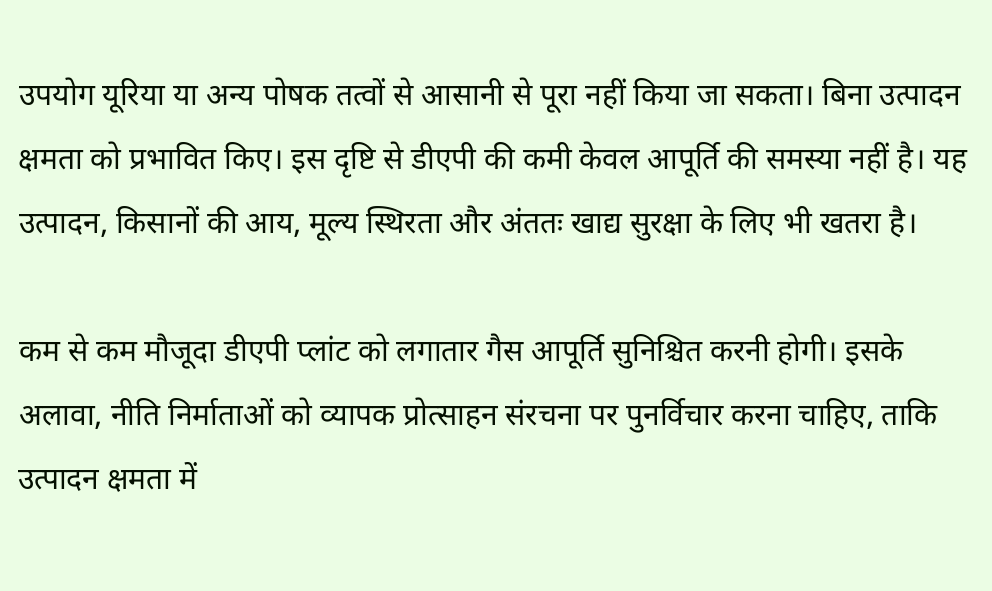उपयोग यूरिया या अन्य पोषक तत्वों से आसानी से पूरा नहीं किया जा सकता। बिना उत्पादन क्षमता को प्रभावित किए। इस दृष्टि से डीएपी की कमी केवल आपूर्ति की समस्या नहीं है। यह उत्पादन, किसानों की आय, मूल्य स्थिरता और अंततः खाद्य सुरक्षा के लिए भी खतरा है।

कम से कम मौजूदा डीएपी प्लांट को लगातार गैस आपूर्ति सुनिश्चित करनी होगी। इसके अलावा, नीति निर्माताओं को व्यापक प्रोत्साहन संरचना पर पुनर्विचार करना चाहिए, ताकि उत्पादन क्षमता में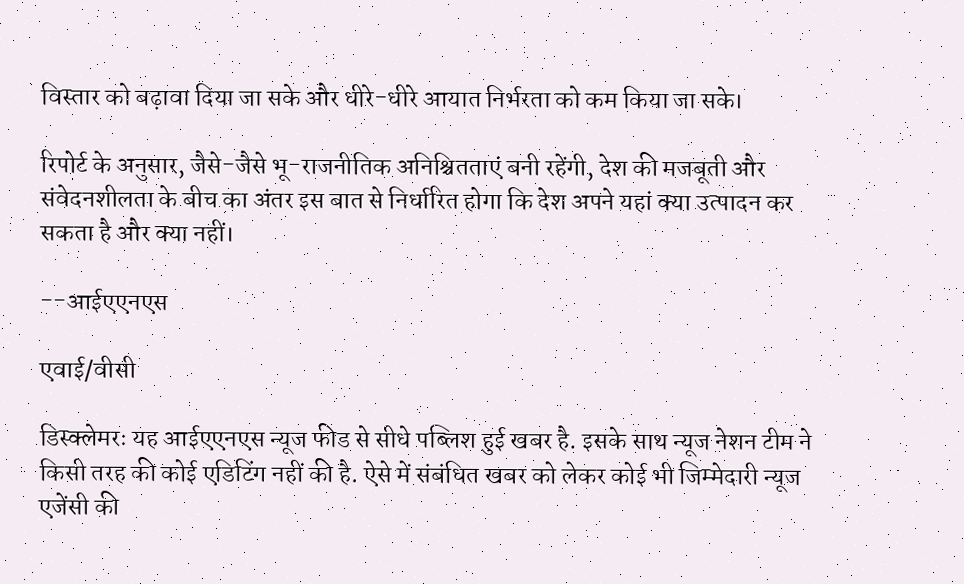विस्तार को बढ़ावा दिया जा सके और धीरे-धीरे आयात निर्भरता को कम किया जा सके।

र‍िपोर्ट के अनुसार, जैसे-जैसे भू-राजनीतिक अनिश्चितताएं बनी रहेंगी, देश की मजबूती और संवेदनशीलता के बीच का अंतर इस बात से निर्धारित होगा कि देश अपने यहां क्या उत्पादन कर सकता है और क्या नहीं।

--आईएएनएस

एवाई/वीसी

डिस्क्लेमरः यह आईएएनएस न्यूज फीड से सीधे पब्लिश हुई खबर है. इसके साथ न्यूज नेशन टीम ने किसी तरह की कोई एडिटिंग नहीं की है. ऐसे में संबंधित खबर को लेकर कोई भी जिम्मेदारी न्यूज एजेंसी की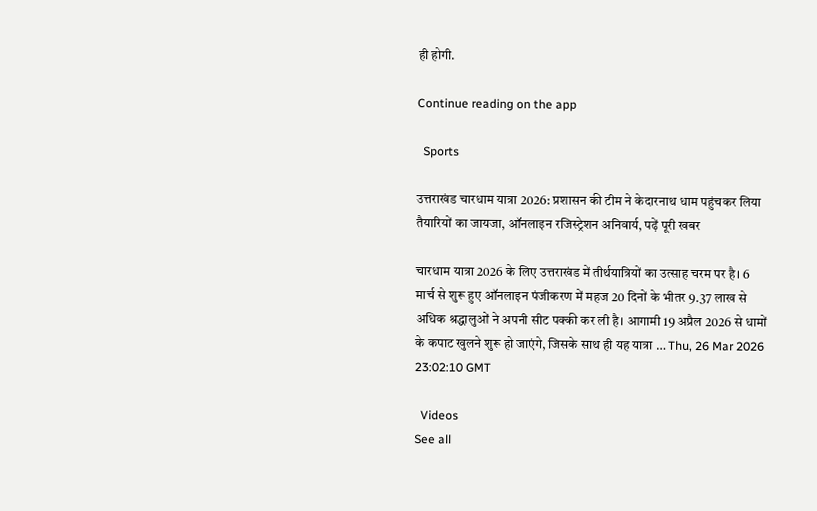ही होगी.

Continue reading on the app

  Sports

उत्तराखंड चारधाम यात्रा 2026: प्रशासन की टीम ने केदारनाथ धाम पहुंचकर लिया तैयारियों का जायजा, ऑनलाइन रजिस्ट्रेशन अनिवार्य, पढ़ें पूरी खबर

चारधाम यात्रा 2026 के लिए उत्तराखंड में तीर्थयात्रियों का उत्साह चरम पर है। 6 मार्च से शुरू हुए ऑनलाइन पंजीकरण में महज 20 दिनों के भीतर 9.37 लाख से अधिक श्रद्धालुओं ने अपनी सीट पक्की कर ली है। आगामी 19 अप्रैल 2026 से धामों के कपाट खुलने शुरू हो जाएंगे, जिसके साथ ही यह यात्रा … Thu, 26 Mar 2026 23:02:10 GMT

  Videos
See all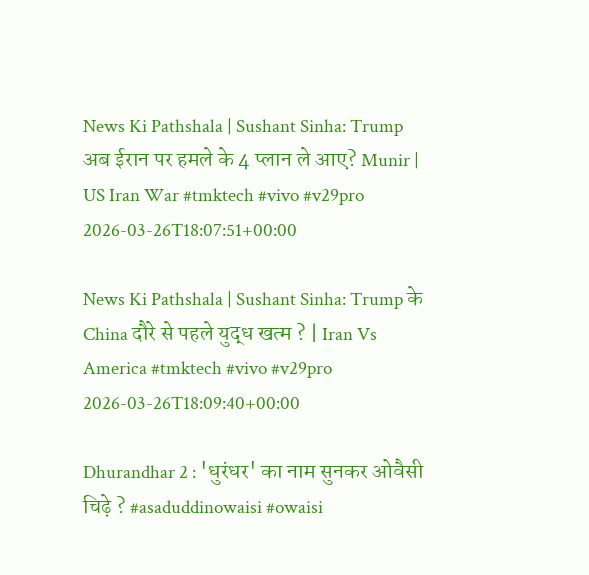News Ki Pathshala | Sushant Sinha: Trump अब ईरान पर हमले के 4 प्लान ले आए? Munir | US Iran War #tmktech #vivo #v29pro
2026-03-26T18:07:51+00:00

News Ki Pathshala | Sushant Sinha: Trump के China दौरे से पहले युद्ध खत्म ? | Iran Vs America #tmktech #vivo #v29pro
2026-03-26T18:09:40+00:00

Dhurandhar 2 : 'धुरंधर' का नाम सुनकर ओवैसी चिढ़े ? #asaduddinowaisi #owaisi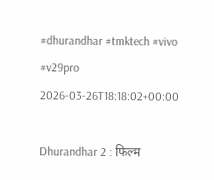#dhurandhar #tmktech #vivo #v29pro
2026-03-26T18:18:02+00:00

Dhurandhar 2 : फिल्म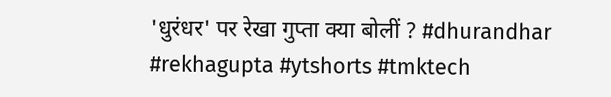'धुरंधर' पर रेखा गुप्ता क्या बोलीं ? #dhurandhar #rekhagupta #ytshorts #tmktech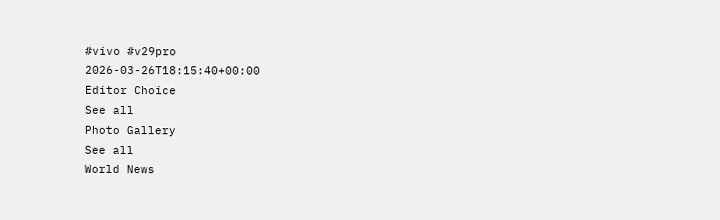#vivo #v29pro
2026-03-26T18:15:40+00:00
Editor Choice
See all
Photo Gallery
See all
World News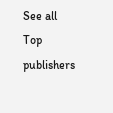See all
Top publishers